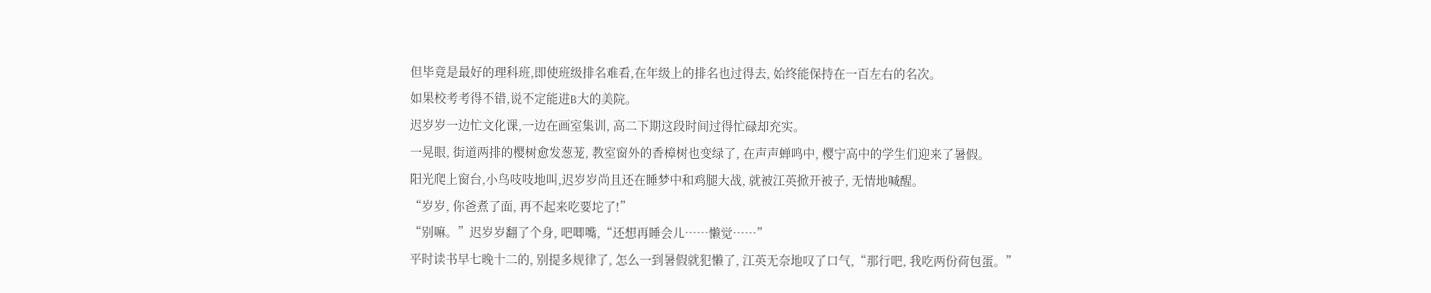但毕竟是最好的理科班,即使班级排名难看,在年级上的排名也过得去, 始终能保持在一百左右的名次。
如果校考考得不错,说不定能进B大的美院。
迟岁岁一边忙文化课,一边在画室集训, 高二下期这段时间过得忙碌却充实。
一晃眼, 街道两排的樱树愈发葱茏, 教室窗外的香樟树也变绿了, 在声声蝉鸣中, 樱宁高中的学生们迎来了暑假。
阳光爬上窗台,小鸟吱吱地叫,迟岁岁尚且还在睡梦中和鸡腿大战, 就被江英掀开被子, 无情地喊醒。
“岁岁, 你爸煮了面, 再不起来吃要坨了!”
“别嘛。”迟岁岁翻了个身, 吧唧嘴,“还想再睡会儿……懒觉……”
平时读书早七晚十二的, 别提多规律了, 怎么一到暑假就犯懒了, 江英无奈地叹了口气,“那行吧, 我吃两份荷包蛋。”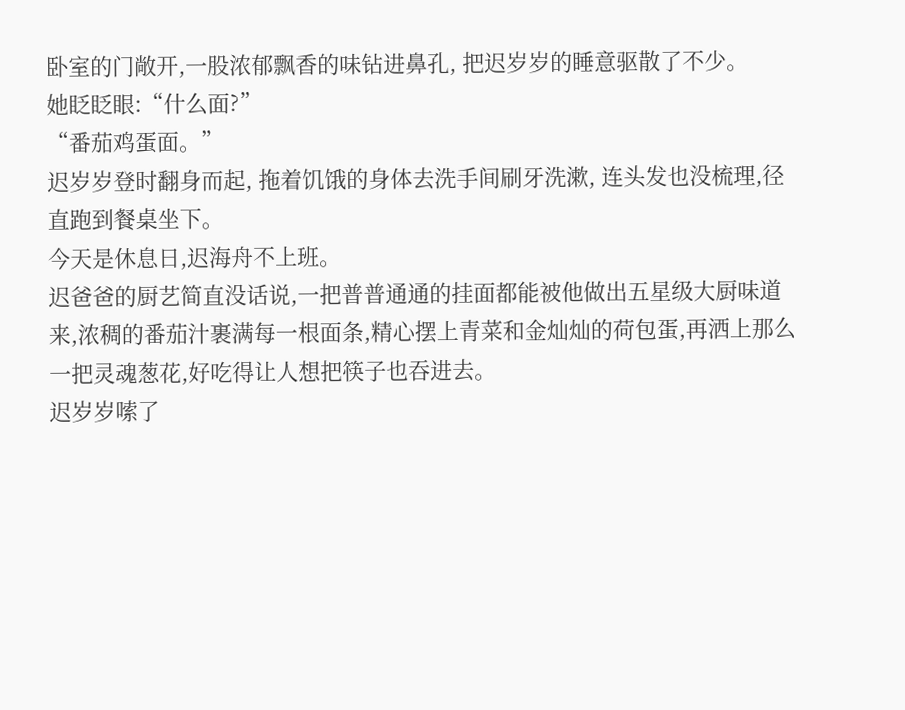卧室的门敞开,一股浓郁飘香的味钻进鼻孔, 把迟岁岁的睡意驱散了不少。
她眨眨眼:“什么面?”
“番茄鸡蛋面。”
迟岁岁登时翻身而起, 拖着饥饿的身体去洗手间刷牙洗漱, 连头发也没梳理,径直跑到餐桌坐下。
今天是休息日,迟海舟不上班。
迟爸爸的厨艺简直没话说,一把普普通通的挂面都能被他做出五星级大厨味道来,浓稠的番茄汁裹满每一根面条,精心摆上青菜和金灿灿的荷包蛋,再洒上那么一把灵魂葱花,好吃得让人想把筷子也吞进去。
迟岁岁嗦了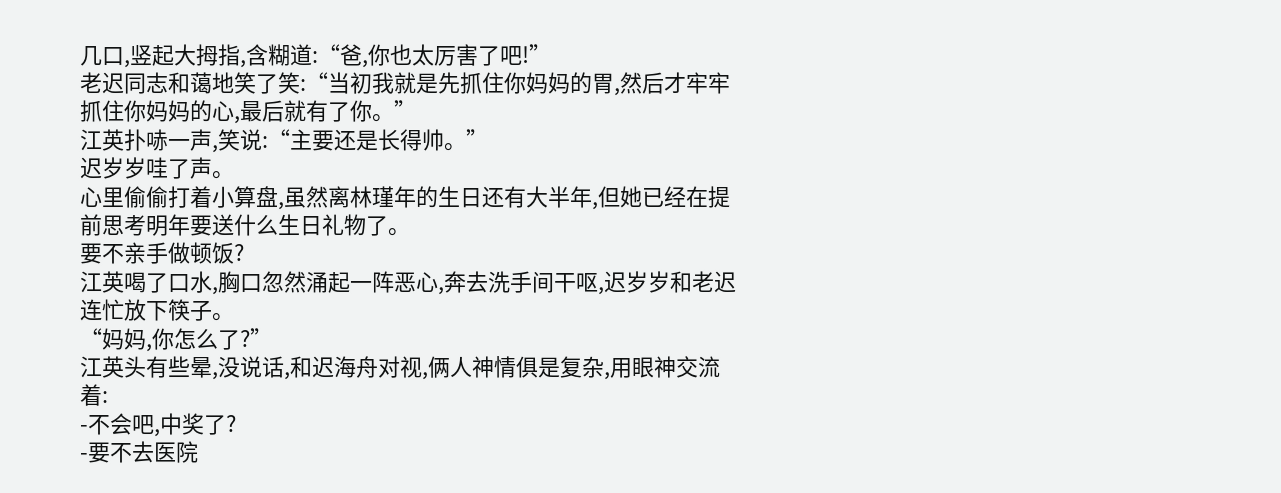几口,竖起大拇指,含糊道:“爸,你也太厉害了吧!”
老迟同志和蔼地笑了笑:“当初我就是先抓住你妈妈的胃,然后才牢牢抓住你妈妈的心,最后就有了你。”
江英扑哧一声,笑说:“主要还是长得帅。”
迟岁岁哇了声。
心里偷偷打着小算盘,虽然离林瑾年的生日还有大半年,但她已经在提前思考明年要送什么生日礼物了。
要不亲手做顿饭?
江英喝了口水,胸口忽然涌起一阵恶心,奔去洗手间干呕,迟岁岁和老迟连忙放下筷子。
“妈妈,你怎么了?”
江英头有些晕,没说话,和迟海舟对视,俩人神情俱是复杂,用眼神交流着:
-不会吧,中奖了?
-要不去医院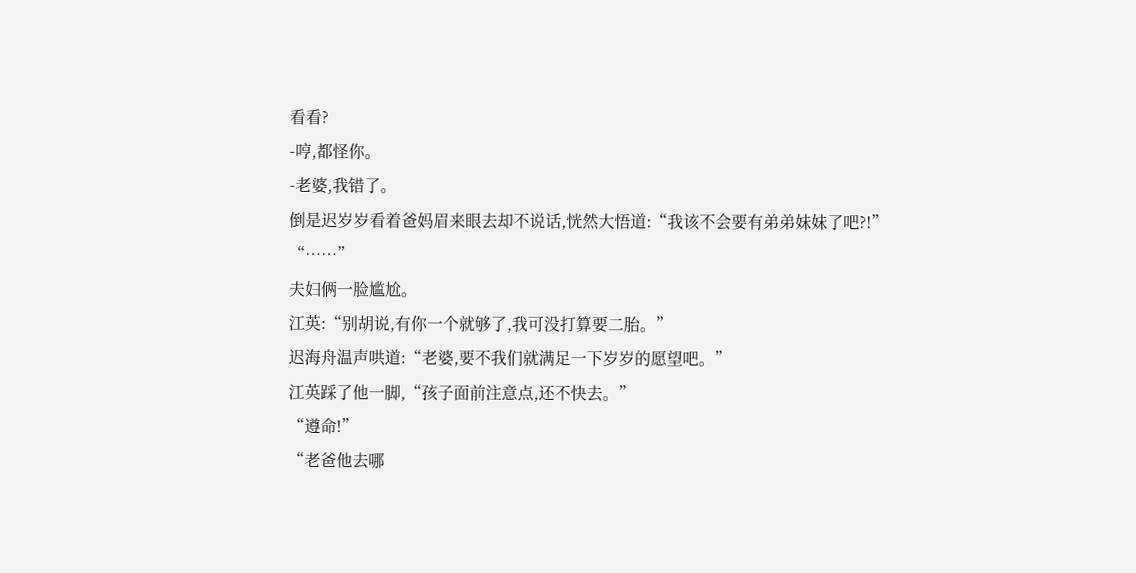看看?
-哼,都怪你。
-老婆,我错了。
倒是迟岁岁看着爸妈眉来眼去却不说话,恍然大悟道:“我该不会要有弟弟妹妹了吧?!”
“……”
夫妇俩一脸尴尬。
江英:“别胡说,有你一个就够了,我可没打算要二胎。”
迟海舟温声哄道:“老婆,要不我们就满足一下岁岁的愿望吧。”
江英踩了他一脚,“孩子面前注意点,还不快去。”
“遵命!”
“老爸他去哪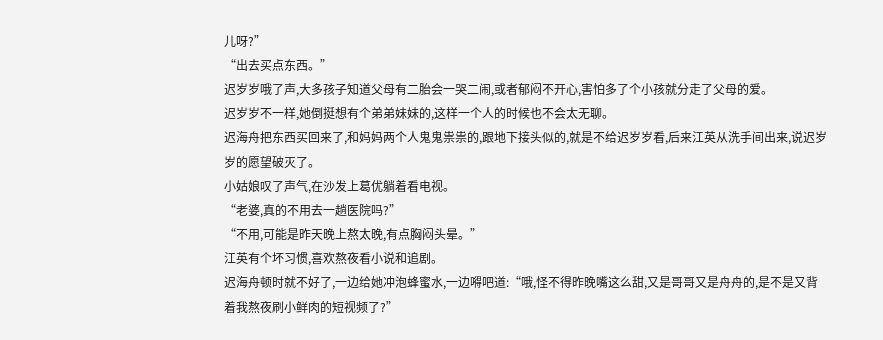儿呀?”
“出去买点东西。”
迟岁岁哦了声,大多孩子知道父母有二胎会一哭二闹,或者郁闷不开心,害怕多了个小孩就分走了父母的爱。
迟岁岁不一样,她倒挺想有个弟弟妹妹的,这样一个人的时候也不会太无聊。
迟海舟把东西买回来了,和妈妈两个人鬼鬼祟祟的,跟地下接头似的,就是不给迟岁岁看,后来江英从洗手间出来,说迟岁岁的愿望破灭了。
小姑娘叹了声气,在沙发上葛优躺着看电视。
“老婆,真的不用去一趟医院吗?”
“不用,可能是昨天晚上熬太晚,有点胸闷头晕。”
江英有个坏习惯,喜欢熬夜看小说和追剧。
迟海舟顿时就不好了,一边给她冲泡蜂蜜水,一边嘚吧道:“哦,怪不得昨晚嘴这么甜,又是哥哥又是舟舟的,是不是又背着我熬夜刷小鲜肉的短视频了?”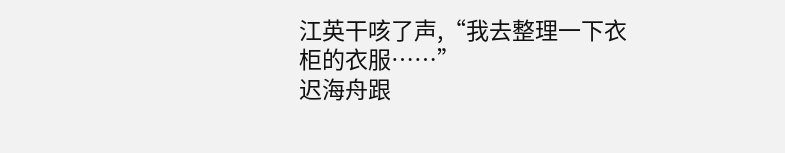江英干咳了声,“我去整理一下衣柜的衣服……”
迟海舟跟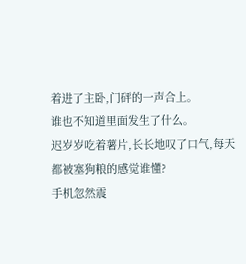着进了主卧,门砰的一声合上。
谁也不知道里面发生了什么。
迟岁岁吃着薯片,长长地叹了口气,每天都被塞狗粮的感觉谁懂?
手机忽然震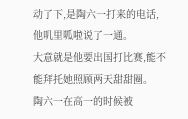动了下,是陶六一打来的电话,他叽里呱啦说了一通。
大意就是他要出国打比赛,能不能拜托她照顾两天甜甜圈。
陶六一在高一的时候被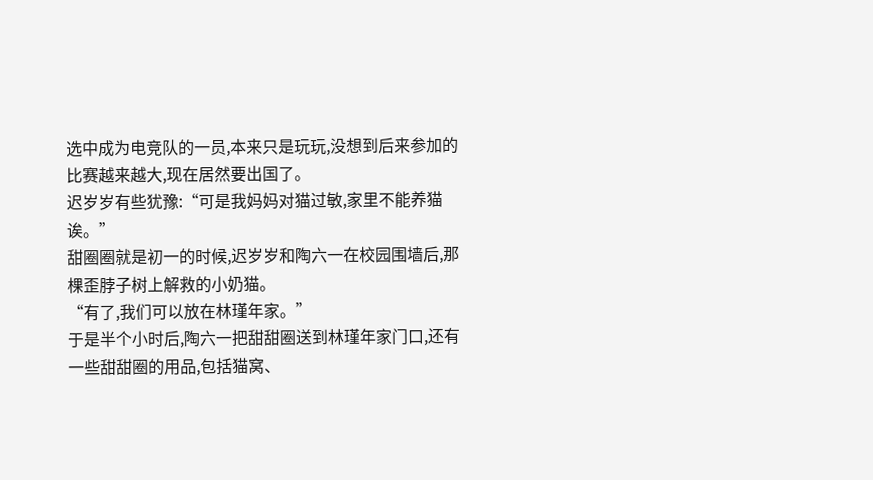选中成为电竞队的一员,本来只是玩玩,没想到后来参加的比赛越来越大,现在居然要出国了。
迟岁岁有些犹豫:“可是我妈妈对猫过敏,家里不能养猫诶。”
甜圈圈就是初一的时候,迟岁岁和陶六一在校园围墙后,那棵歪脖子树上解救的小奶猫。
“有了,我们可以放在林瑾年家。”
于是半个小时后,陶六一把甜甜圈送到林瑾年家门口,还有一些甜甜圈的用品,包括猫窝、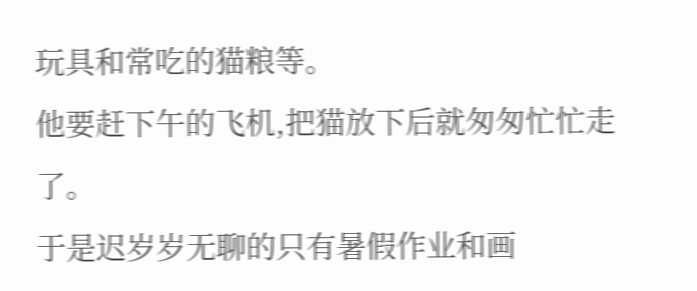玩具和常吃的猫粮等。
他要赶下午的飞机,把猫放下后就匆匆忙忙走了。
于是迟岁岁无聊的只有暑假作业和画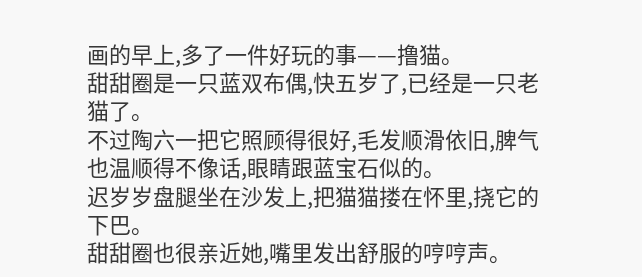画的早上,多了一件好玩的事——撸猫。
甜甜圈是一只蓝双布偶,快五岁了,已经是一只老猫了。
不过陶六一把它照顾得很好,毛发顺滑依旧,脾气也温顺得不像话,眼睛跟蓝宝石似的。
迟岁岁盘腿坐在沙发上,把猫猫搂在怀里,挠它的下巴。
甜甜圈也很亲近她,嘴里发出舒服的哼哼声。